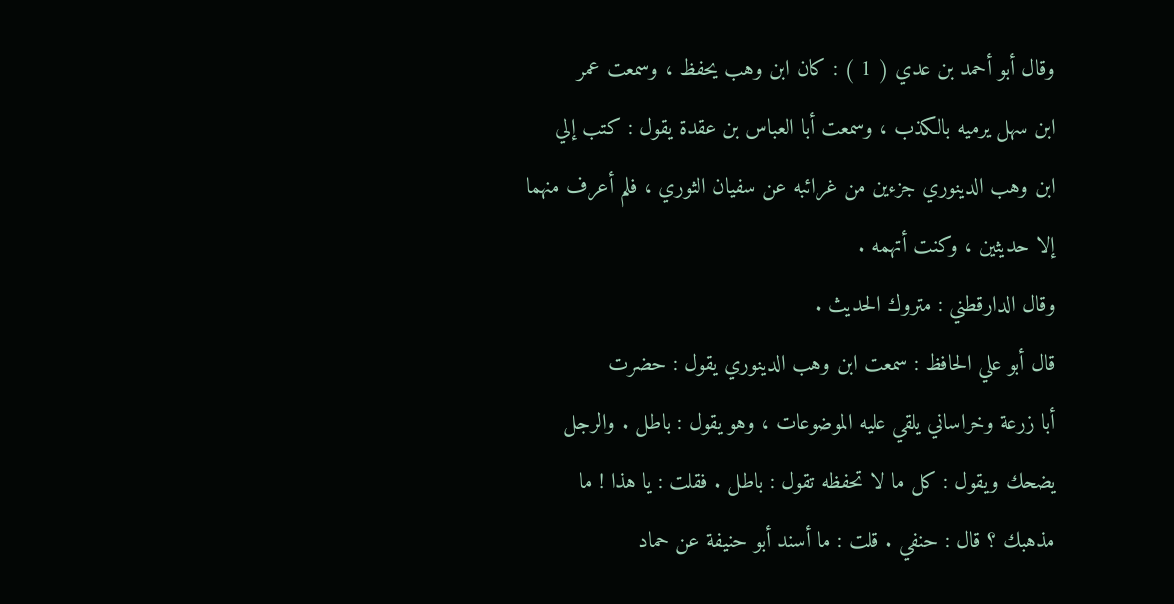وقال أبو أحمد بن عدي ( 1 ) : كان ابن وهب يحفظ ، وسمعت عمر
ابن سهل يرميه بالكذب ، وسمعت أبا العباس بن عقدة يقول : كتب إلي
ابن وهب الدينوري جزءين من غرائبه عن سفيان الثوري ، فلم أعرف منهما
إلا حديثين ، وكنت أتهمه .
وقال الدارقطني : متروك الحديث .
قال أبو علي الحافظ : سمعت ابن وهب الدينوري يقول : حضرت
أبا زرعة وخراساني يلقي عليه الموضوعات ، وهو يقول : باطل . والرجل
يضحك ويقول : كل ما لا تحفظه تقول : باطل . فقلت : يا هذا ! ما
مذهبك ؟ قال : حنفي . قلت : ما أسند أبو حنيفة عن حماد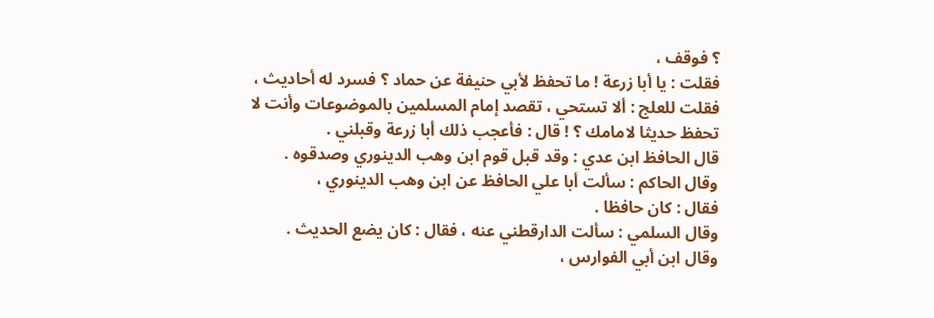؟ فوقف ،
فقلت : يا أبا زرعة ! ما تحفظ لأبي حنيفة عن حماد ؟ فسرد له أحاديث ،
فقلت للعلج : ألا تستحي ، تقصد إمام المسلمين بالموضوعات وأنت لا
تحفظ حديثا لامامك ؟ ! قال : فأعجب ذلك أبا زرعة وقبلني .
قال الحافظ ابن عدي : وقد قبل قوم ابن وهب الدينوري وصدقوه .
وقال الحاكم : سألت أبا علي الحافظ عن ابن وهب الدينوري ،
فقال : كان حافظا .
وقال السلمي : سألت الدارقطني عنه ، فقال : كان يضع الحديث .
وقال ابن أبي الفوارس ،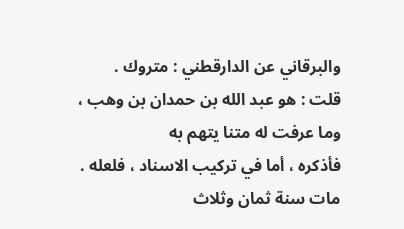والبرقاني عن الدارقطني : متروك .
قلت : هو عبد الله بن حمدان بن وهب ، وما عرفت له متنا يتهم به
فأذكره ، أما في تركيب الاسناد ، فلعله . مات سنة ثمان وثلاث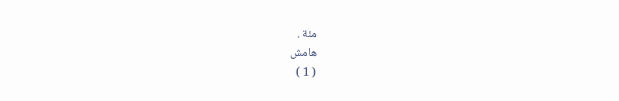مئة .
هامش
( 1 )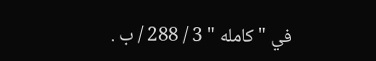في " كامله " 3 / 288 / ب .